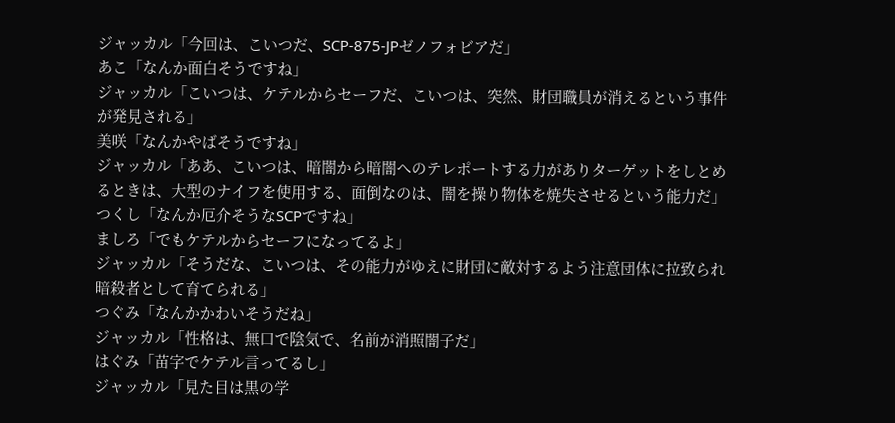ジャッカル「今回は、こいつだ、SCP-875-JPゼノフォビアだ」
あこ「なんか面白そうですね」
ジャッカル「こいつは、ケテルからセーフだ、こいつは、突然、財団職員が消えるという事件が発見される」
美咲「なんかやばそうですね」
ジャッカル「ああ、こいつは、暗闇から暗闇へのテレポートする力がありターゲットをしとめるときは、大型のナイフを使用する、面倒なのは、闇を操り物体を焼失させるという能力だ」
つくし「なんか厄介そうなSCPですね」
ましろ「でもケテルからセーフになってるよ」
ジャッカル「そうだな、こいつは、その能力がゆえに財団に敵対するよう注意団体に拉致られ暗殺者として育てられる」
つぐみ「なんかかわいそうだね」
ジャッカル「性格は、無口で陰気で、名前が消照闇子だ」
はぐみ「苗字でケテル言ってるし」
ジャッカル「見た目は黒の学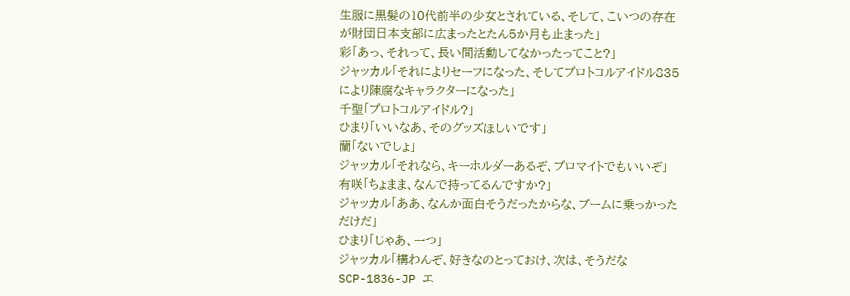生服に黒髪の10代前半の少女とされている、そして、こいつの存在が財団日本支部に広まったとたん5か月も止まった」
彩「あっ、それって、長い間活動してなかったってこと?」
ジャッカル「それによりセーフになった、そしてプロトコルアイドル835により陳腐なキャラクターになった」
千聖「プロトコルアイドル?」
ひまり「いいなあ、そのグッズほしいです」
蘭「ないでしょ」
ジャッカル「それなら、キーホルダーあるぞ、プロマイトでもいいぞ」
有咲「ちょまま、なんで持ってるんですか?」
ジャッカル「ああ、なんか面白そうだったからな、ブームに乗っかっただけだ」
ひまり「じゃあ、一つ」
ジャッカル「構わんぞ、好きなのとっておけ、次は、そうだなSCP-1836-JP エ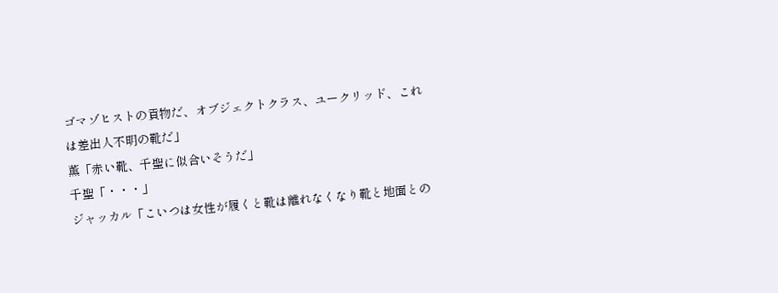ゴマゾヒストの貢物だ、オブジェクトクラス、ユークリッド、これは差出人不明の靴だ」
薫「赤い靴、千聖に似合いそうだ」
千聖「・・・」
ジャッカル「こいつは女性が履くと靴は離れなくなり靴と地面との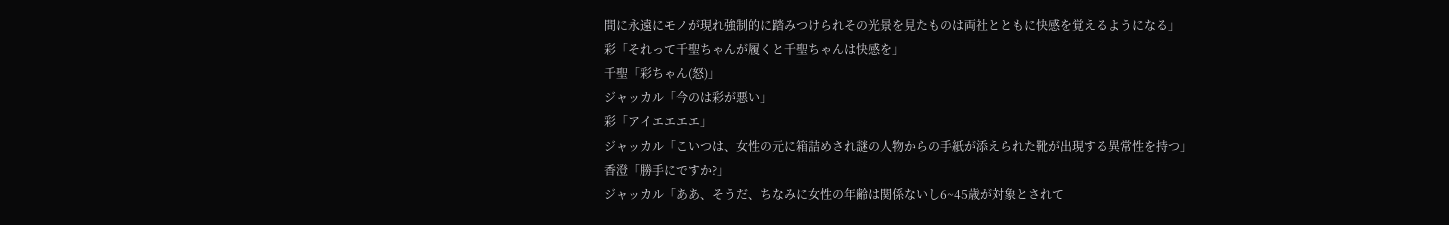間に永遠にモノが現れ強制的に踏みつけられその光景を見たものは両社とともに快感を覚えるようになる」
彩「それって千聖ちゃんが履くと千聖ちゃんは快感を」
千聖「彩ちゃん(怒)」
ジャッカル「今のは彩が悪い」
彩「アイエエエエ」
ジャッカル「こいつは、女性の元に箱詰めされ謎の人物からの手紙が添えられた靴が出現する異常性を持つ」
香澄「勝手にですか?」
ジャッカル「ああ、そうだ、ちなみに女性の年齢は関係ないし6~45歳が対象とされて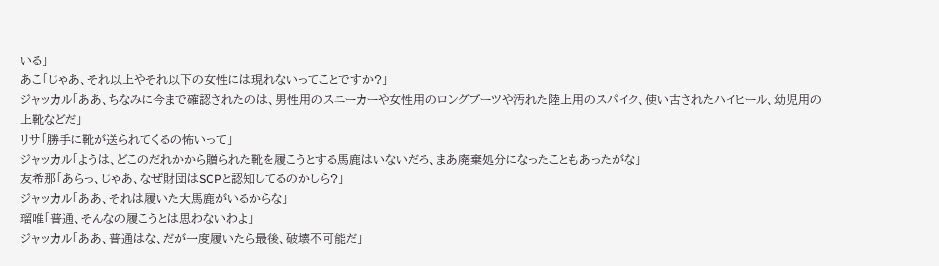いる」
あこ「じゃあ、それ以上やそれ以下の女性には現れないってことですか?」
ジャッカル「ああ、ちなみに今まで確認されたのは、男性用のスニーカーや女性用のロングブーツや汚れた陸上用のスパイク、使い古されたハイヒール、幼児用の上靴などだ」
リサ「勝手に靴が送られてくるの怖いって」
ジャッカル「ようは、どこのだれかから贈られた靴を履こうとする馬鹿はいないだろ、まあ廃棄処分になったこともあったがな」
友希那「あらっ、じゃあ、なぜ財団はSCPと認知してるのかしら?」
ジャッカル「ああ、それは履いた大馬鹿がいるからな」
瑠唯「普通、そんなの履こうとは思わないわよ」
ジャッカル「ああ、普通はな、だが一度履いたら最後、破壊不可能だ」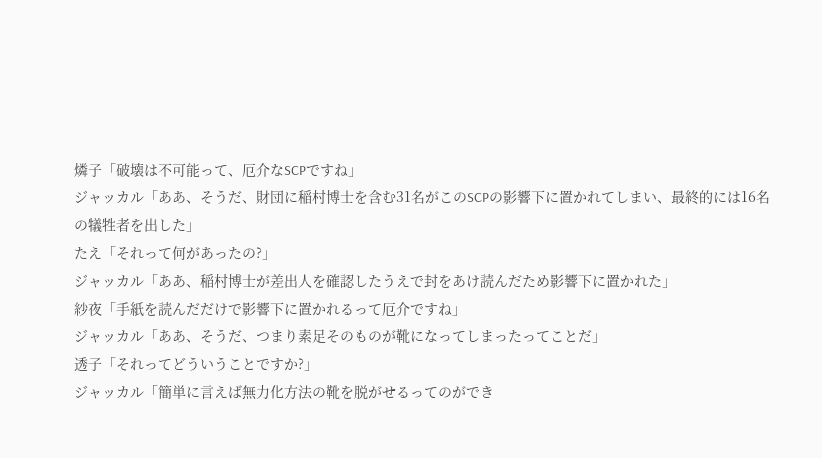燐子「破壊は不可能って、厄介なSCPですね」
ジャッカル「ああ、そうだ、財団に稲村博士を含む31名がこのSCPの影響下に置かれてしまい、最終的には16名の犠牲者を出した」
たえ「それって何があったの?」
ジャッカル「ああ、稲村博士が差出人を確認したうえで封をあけ読んだため影響下に置かれた」
紗夜「手紙を読んだだけで影響下に置かれるって厄介ですね」
ジャッカル「ああ、そうだ、つまり素足そのものが靴になってしまったってことだ」
透子「それってどういうことですか?」
ジャッカル「簡単に言えば無力化方法の靴を脱がせるってのができ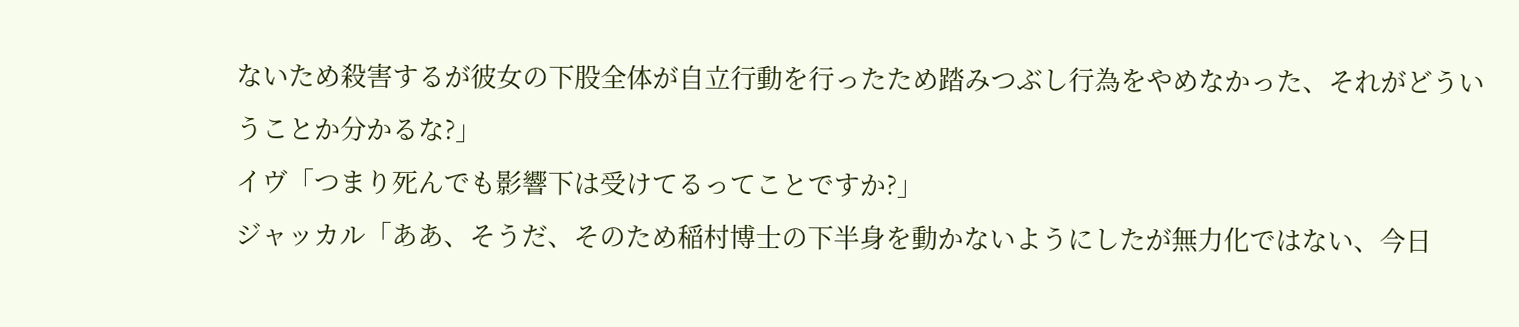ないため殺害するが彼女の下股全体が自立行動を行ったため踏みつぶし行為をやめなかった、それがどういうことか分かるな?」
イヴ「つまり死んでも影響下は受けてるってことですか?」
ジャッカル「ああ、そうだ、そのため稲村博士の下半身を動かないようにしたが無力化ではない、今日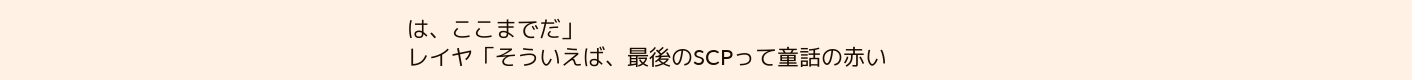は、ここまでだ」
レイヤ「そういえば、最後のSCPって童話の赤い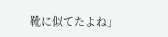靴に似てたよね」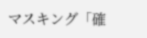マスキング「確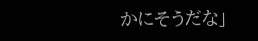かにそうだな」